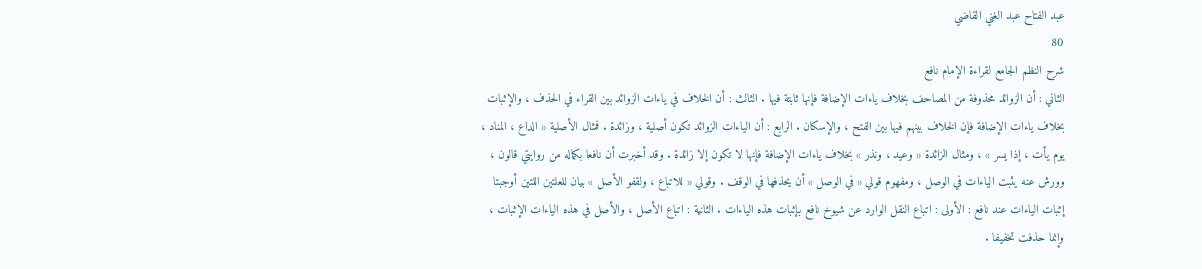عبد الفتاح عبد الغني القاضي
80
شرح النظم الجامع لقراءة الإمام نافع
الثاني : أن الزوائد محذوفة من المصاحف بخلاف ياءات الإضافة فإنها ثابتة فيها . الثالث : أن الخلاف في ياءات الزوائد بين القراء في الحذف ، والإثبات بخلاف ياءات الإضافة فإن الخلاف بينهم فيها بين الفتح ، والإسكان . الرابع : أن الياءات الزوائد تكون أصلية ، وزائدة . فمثال الأصلية « الداع ، المناد ، يوم يأت ، إذا يسر » ، ومثال الزائدة « وعيد ، ونذر » بخلاف ياءات الإضافة فإنها لا تكون إلا زائدة . وقد أخبرت أن نافعا بكماله من روايتي قالون ، وورش عنه يثبت الياءات في الوصل ، ومفهوم قولي « في الوصل » أن يحذفها في الوقف . وقولي « للاتباع ، ولقفو الأصل » بيان للعلتين اللتين أوجبتا إثبات الياءات عند نافع : الأولى : اتباع النقل الوارد عن شيوخ نافع بإثبات هذه الياءات . الثانية : اتباع الأصل ، والأصل في هذه الياءات الإثبات ، وإنما حذفت تخفيفا .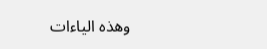وهذه الياءات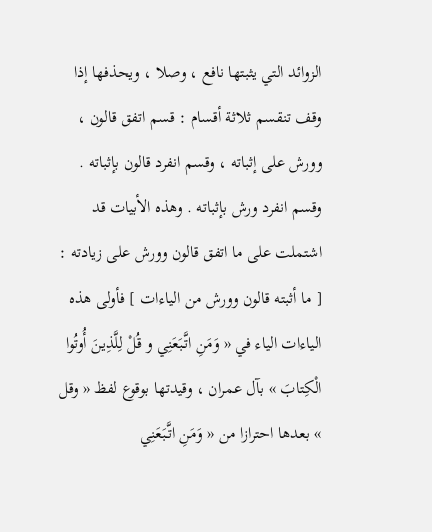الزوائد التي يثبتها نافع ، وصلا ، ويحذفها إذا وقف تنقسم ثلاثة أقسام : قسم اتفق قالون ، وورش على إثباته ، وقسم انفرد قالون بإثباته . وقسم انفرد ورش بإثباته . وهذه الأبيات قد اشتملت على ما اتفق قالون وورش على زيادته : [ ما أثبته قالون وورش من الياءات ] فأولى هذه الياءات الياء في « وَمَنِ اتَّبَعَنِي و قُلْ لِلَّذِينَ أُوتُوا الْكِتابَ » بآل عمران ، وقيدتها بوقوع لفظ « وقل » بعدها احترازا من « وَمَنِ اتَّبَعَنِي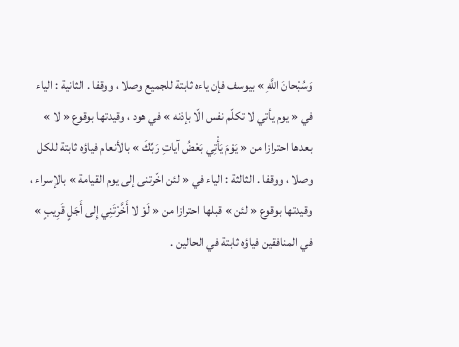وَسُبْحانَ اللَّهِ » بيوسف فإن ياءه ثابتة للجميع وصلا ، ووقفا . الثانية : الياء في « يوم يأتي لا تكلّم نفس الّا بإذنه » في هود ، وقيدتها بوقوع « لا » بعدها احترازا من « يَوْمَ يَأْتِي بَعْضُ آياتِ رَبِّكَ » بالأنعام فياؤه ثابتة للكل وصلا ، ووقفا . الثالثة : الياء في « لئن اخّرتنى إلى يوم القيامة » بالإسراء ، وقيدتها بوقوع « لئن » قبلها احترازا من « لَوْ لا أَخَّرْتَنِي إِلى أَجَلٍ قَرِيبٍ » في المنافقين فياؤه ثابتة في الحالين .